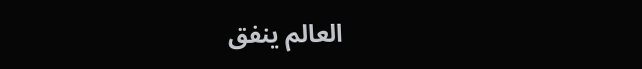العالم ينفق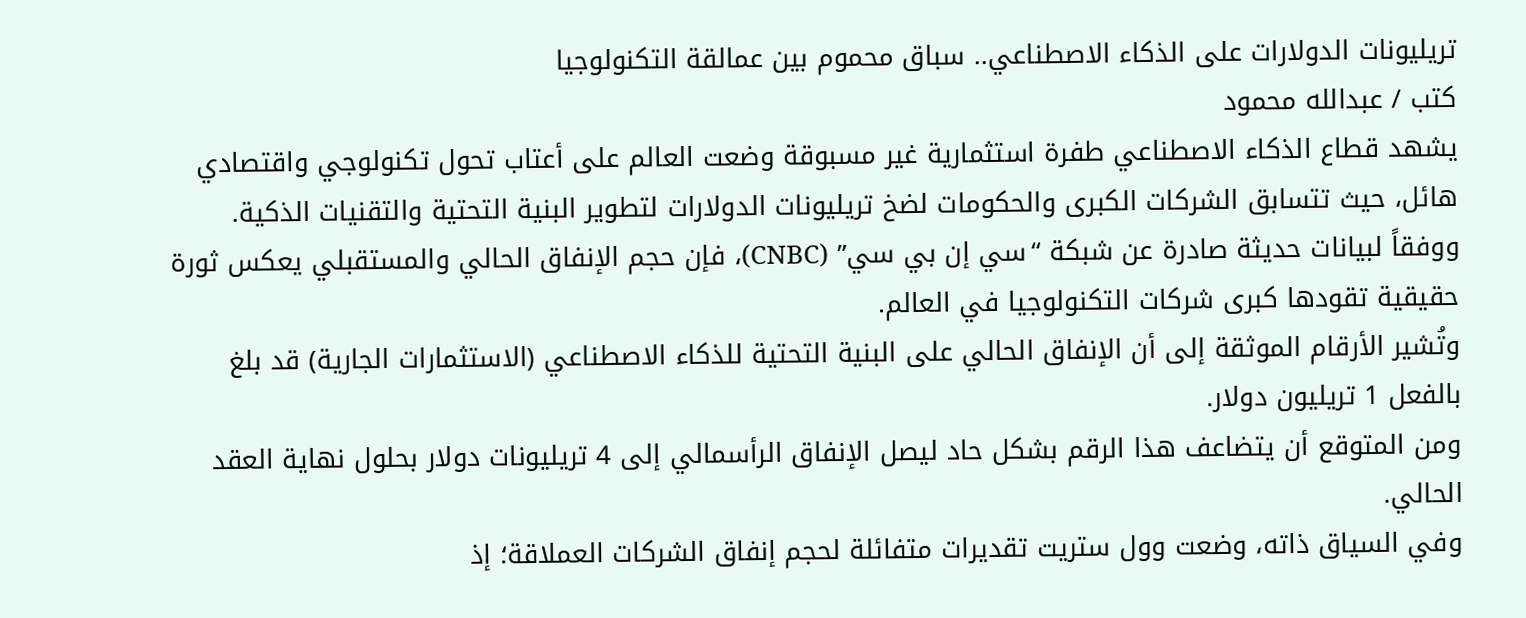تريليونات الدولارات على الذكاء الاصطناعي.. سباق محموم بين عمالقة التكنولوجيا
كتب / عبدالله محمود
يشهد قطاع الذكاء الاصطناعي طفرة استثمارية غير مسبوقة وضعت العالم على أعتاب تحول تكنولوجي واقتصادي هائل، حيث تتسابق الشركات الكبرى والحكومات لضخ تريليونات الدولارات لتطوير البنية التحتية والتقنيات الذكية.
ووفقاً لبيانات حديثة صادرة عن شبكة “سي إن بي سي” (CNBC)، فإن حجم الإنفاق الحالي والمستقبلي يعكس ثورة حقيقية تقودها كبرى شركات التكنولوجيا في العالم.
وتُشير الأرقام الموثقة إلى أن الإنفاق الحالي على البنية التحتية للذكاء الاصطناعي (الاستثمارات الجارية) قد بلغ بالفعل 1 تريليون دولار.
ومن المتوقع أن يتضاعف هذا الرقم بشكل حاد ليصل الإنفاق الرأسمالي إلى 4 تريليونات دولار بحلول نهاية العقد الحالي.
وفي السياق ذاته، وضعت وول ستريت تقديرات متفائلة لحجم إنفاق الشركات العملاقة؛ إذ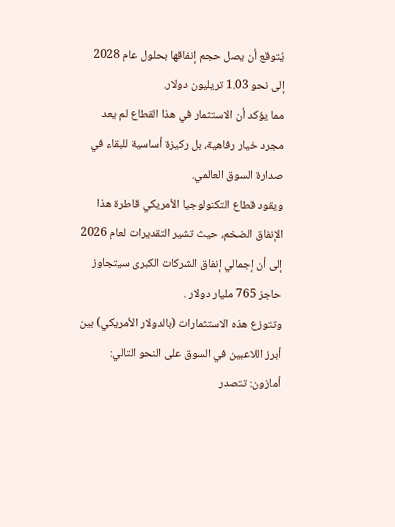يُتوقع أن يصل حجم إنفاقها بحلول عام 2028 إلى نحو 1.03 تريليون دولار.
مما يؤكد أن الاستثمار في هذا القطاع لم يعد مجرد خيار رفاهية، بل ركيزة أساسية للبقاء في صدارة السوق العالمي.
ويقود قطاع التكنولوجيا الأمريكي قاطرة هذا الإنفاق الضخم، حيث تشير التقديرات لعام 2026 إلى أن إجمالي إنفاق الشركات الكبرى سيتجاوز حاجز 765 مليار دولار .
وتتوزع هذه الاستثمارات (بالدولار الأمريكي) بين أبرز اللاعبين في السوق على النحو التالي:
أمازون: تتصدر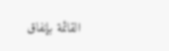القائمة بإنفاق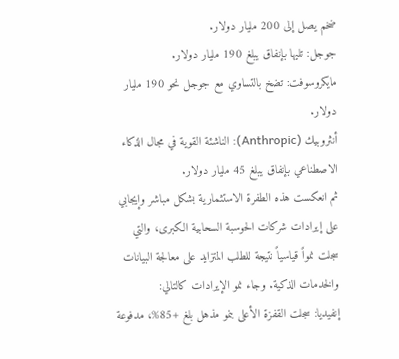ضخم يصل إلى 200 مليار دولار.
جوجل: تليها بإنفاق يبلغ 190 مليار دولار.
مايكروسوفت: تضخ بالتساوي مع جوجل نحو 190 مليار دولار.
أنثروبيك (Anthropic): الناشئة القوية في مجال الذكاء الاصطناعي بإنفاق يبلغ 45 مليار دولار.
ثم انعكست هذه الطفرة الاستثمارية بشكل مباشر وإيجابي على إيرادات شركات الحوسبة السحابية الكبرى، والتي سجلت نمواً قياسياً نتيجة للطلب المتزايد على معالجة البيانات والخدمات الذكية. وجاء نمو الإيرادات كالتالي:
إنفيديا: سجلت القفزة الأعلى بنمو مذهل بلغ +85%، مدفوعة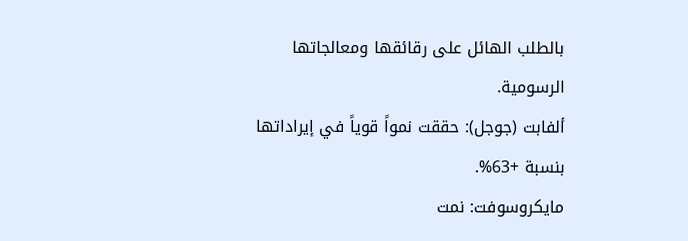بالطلب الهائل على رقائقها ومعالجاتها الرسومية.
ألفابت (جوجل): حققت نمواً قوياً في إيراداتها بنسبة +63%.
مايكروسوفت: نمت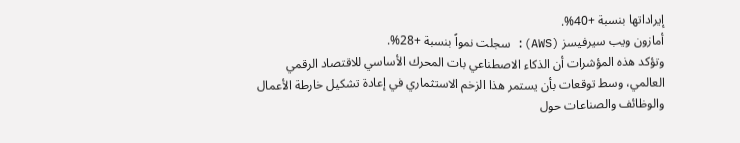إيراداتها بنسبة +40%.
أمازون ويب سيرفيسز (AWS): سجلت نمواً بنسبة +28%.
وتؤكد هذه المؤشرات أن الذكاء الاصطناعي بات المحرك الأساسي للاقتصاد الرقمي العالمي، وسط توقعات بأن يستمر هذا الزخم الاستثماري في إعادة تشكيل خارطة الأعمال والوظائف والصناعات حول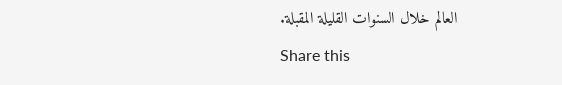العالم خلال السنوات القليلة المقبلة.
Share this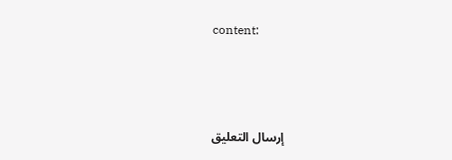content:



إرسال التعليق